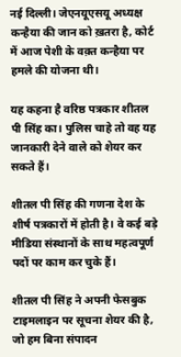नई दिल्ली। जेएनयूएसयू अध्यक्ष कन्हैया की जान को ख़तरा है, कोर्ट में आज पेशी के वक़्त कन्हैया पर हमले की योजना थी।

यह कहना है वरिष्ठ पत्रकार शीतल पी सिंह का। पुलिस चाहे तो वह यह जानकारी देने वाले को शेयर कर सकते हैं।

शीतल पी सिंह की गणना देश के शीर्ष पत्रकारों में होती है। वे कई बड़े मीडिया संस्थानों के साथ महत्वपूर्ण पदों पर काम कर चुके हैं।

शीतल पी सिंह ने अपनी फेसबुक टाइमलाइन पर सूचना शेयर की है, जो हम बिना संपादन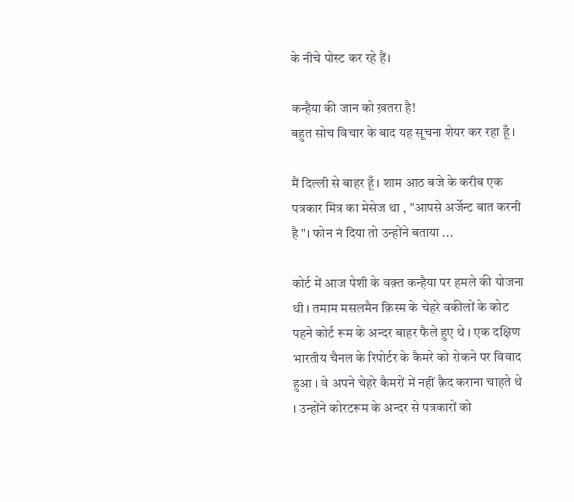के नीचे पोस्ट कर रहे हैं।

कन्हैया की जान को ख़तरा है!
बहुत सोच विचार के बाद यह सूचना शेयर कर रहा हूँ ।

मैं दिल्ली से बाहर हूँ । शाम आठ बजे के करीब एक पत्रकार मित्र का मेसेज था , "आपसे अर्जेन्ट बात करनी है"। फोन नं दिया तो उन्होंने बताया ...

कोर्ट में आज पेशी के वक़्त कन्हैया पर हमले की योजना थी । तमाम मसलमैन क़िस्म के चेहरे वकीलों के कोट पहने कोर्ट रूम के अन्दर बाहर फैले हुए थे । एक दक्षिण भारतीय चैनल के रिपोर्टर के कैमरे को रोकने पर विवाद हुआ । वे अपने चेहरे कैमरों में नहीं क़ैद कराना चाहते थे । उन्होंने कोरटरूम के अन्दर से पत्रकारों को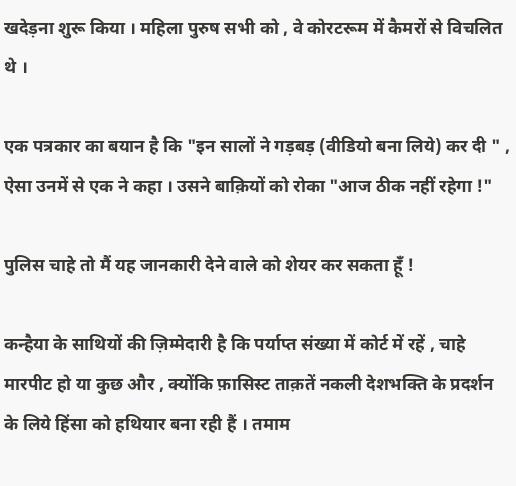खदेड़ना शुरू किया । महिला पुरुष सभी को , वे कोरटरूम में कैमरों से विचलित थे ।

एक पत्रकार का बयान है कि "इन सालों ने गड़बड़ (वीडियो बना लिये) कर दी " , ऐसा उनमें से एक ने कहा । उसने बाक़ियों को रोका "आज ठीक नहीं रहेगा !"

पुलिस चाहे तो मैं यह जानकारी देने वाले को शेयर कर सकता हूँ !

कन्हैया के साथियों की ज़िम्मेदारी है कि पर्याप्त संख्या में कोर्ट में रहें , चाहे मारपीट हो या कुछ और , क्योंकि फ़ासिस्ट ताक़तें नकली देशभक्ति के प्रदर्शन के लिये हिंसा को हथियार बना रही हैं । तमाम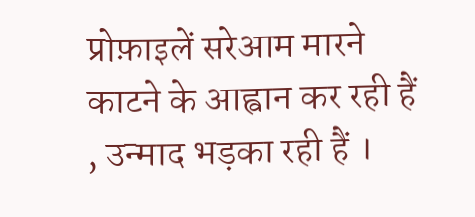प्रोफ़ाइलें सरेआम मारने काटने के आह्वान कर रही हैं , उन्माद भड़का रही हैं ।